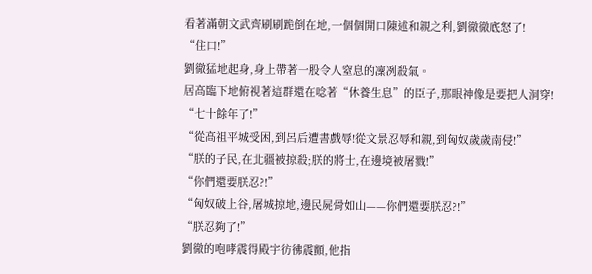看著滿朝文武齊刷刷跪倒在地,一個個開口陳述和親之利,劉徹徹底怒了!
“住口!”
劉徹猛地起身,身上帶著一股令人窒息的凜冽殺氣。
居高臨下地俯視著這群還在唸著“休養生息”的臣子,那眼神像是要把人洞穿!
“七十餘年了!”
“從高祖平城受困,到呂后遭書戲辱!從文景忍辱和親,到匈奴歲歲南侵!”
“朕的子民,在北疆被掠殺;朕的將士,在邊境被屠戮!”
“你們還要朕忍?!”
“匈奴破上谷,屠城掠地,邊民屍骨如山——你們還要朕忍?!”
“朕忍夠了!”
劉徹的咆哮震得殿宇彷彿震顫,他指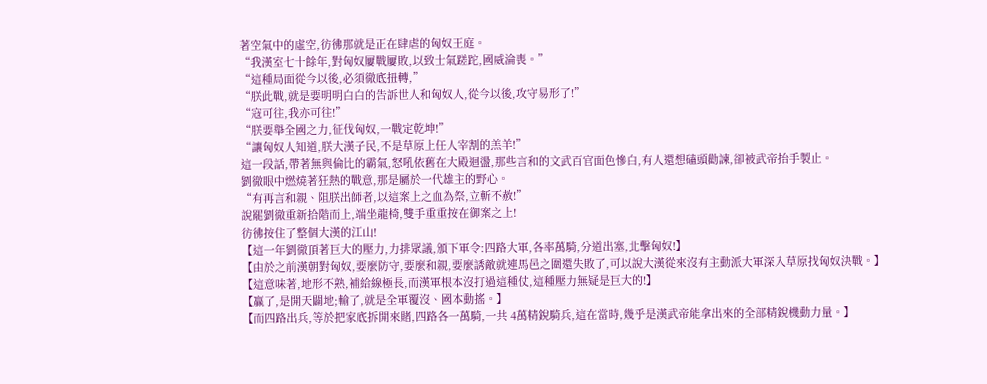著空氣中的虛空,彷彿那就是正在肆虐的匈奴王庭。
“我漢室七十餘年,對匈奴屢戰屢敗,以致士氣蹉跎,國威淪喪。”
“這種局面從今以後,必須徹底扭轉,”
“朕此戰,就是要明明白白的告訴世人和匈奴人,從今以後,攻守易形了!”
“寇可往,我亦可往!”
“朕要舉全國之力,征伐匈奴,一戰定乾坤!”
“讓匈奴人知道,朕大漢子民,不是草原上任人宰割的羔羊!”
這一段話,帶著無與倫比的霸氣,怒吼依舊在大殿迴盪,那些言和的文武百官面色慘白,有人還想磕頭勸諫,卻被武帝抬手製止。
劉徹眼中燃燒著狂熱的戰意,那是屬於一代雄主的野心。
“有再言和親、阻朕出師者,以這案上之血為祭,立斬不赦!”
說罷劉徹重新拾階而上,端坐龍椅,雙手重重按在御案之上!
彷彿按住了整個大漢的江山!
【這一年劉徹頂著巨大的壓力,力排眾議,頒下軍令:四路大軍,各率萬騎,分道出塞,北擊匈奴!】
【由於之前漢朝對匈奴,要麼防守,要麼和親,要麼誘敵就連馬邑之圍還失敗了,可以說大漢從來沒有主動派大軍深入草原找匈奴決戰。】
【這意味著,地形不熟,補給線極長,而漢軍根本沒打過這種仗,這種壓力無疑是巨大的!】
【贏了,是開天闢地;輸了,就是全軍覆沒、國本動搖。】
【而四路出兵,等於把家底拆開來賭,四路各一萬騎,一共 4萬精銳騎兵,這在當時,幾乎是漢武帝能拿出來的全部精銳機動力量。】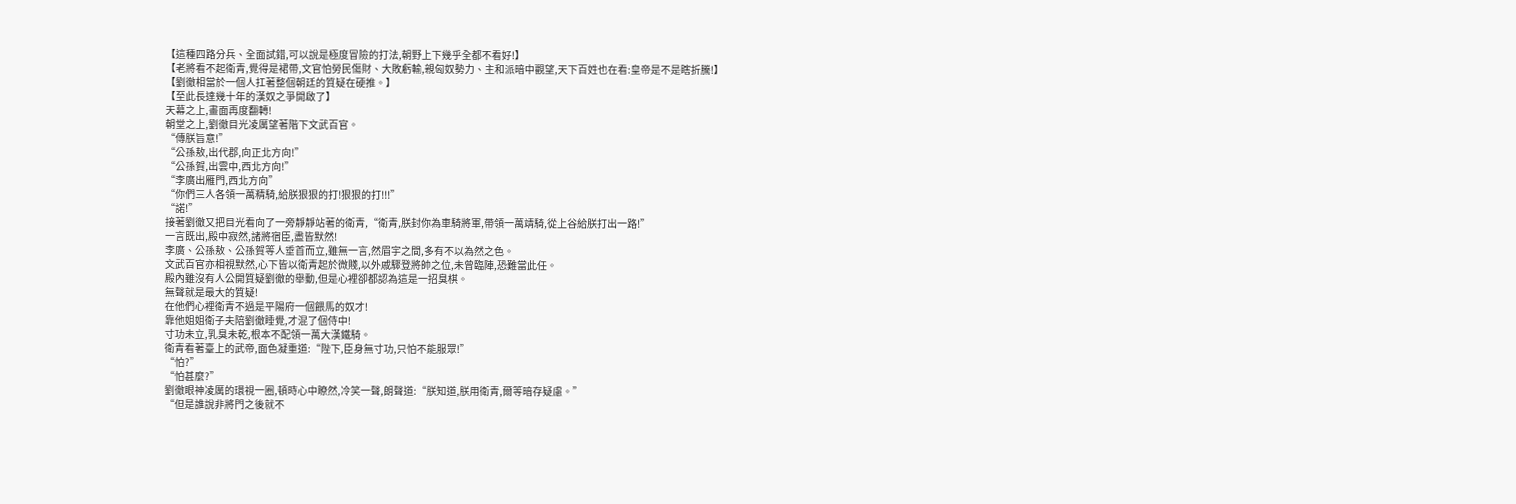【這種四路分兵、全面試錯,可以說是極度冒險的打法,朝野上下幾乎全都不看好!】
【老將看不起衛青,覺得是裙帶,文官怕勞民傷財、大敗虧輸,親匈奴勢力、主和派暗中觀望,天下百姓也在看:皇帝是不是瞎折騰!】
【劉徹相當於一個人扛著整個朝廷的質疑在硬推。】
【至此長達幾十年的漢奴之爭開啟了】
天幕之上,畫面再度翻轉!
朝堂之上,劉徹目光凌厲望著階下文武百官。
“傳朕旨意!”
“公孫敖,出代郡,向正北方向!”
“公孫賀,出雲中,西北方向!”
“李廣出雁門,西北方向”
“你們三人各領一萬精騎,給朕狠狠的打!狠狠的打!!!”
“諾!”
接著劉徹又把目光看向了一旁靜靜站著的衛青,“衛青,朕封你為車騎將軍,帶領一萬靖騎,從上谷給朕打出一路!”
一言既出,殿中寂然,諸將宿臣,盡皆默然!
李廣、公孫敖、公孫賀等人垂首而立,雖無一言,然眉宇之間,多有不以為然之色。
文武百官亦相視默然,心下皆以衛青起於微賤,以外戚驟登將帥之位,未曾臨陣,恐難當此任。
殿內雖沒有人公開質疑劉徹的舉動,但是心裡卻都認為這是一招臭棋。
無聲就是最大的質疑!
在他們心裡衛青不過是平陽府一個餵馬的奴才!
靠他姐姐衛子夫陪劉徹睡覺,才混了個侍中!
寸功未立,乳臭未乾,根本不配領一萬大漢鐵騎。
衛青看著臺上的武帝,面色凝重道:“陛下,臣身無寸功,只怕不能服眾!”
“怕?”
“怕甚麼?”
劉徹眼神凌厲的環視一圈,頓時心中瞭然,冷笑一聲,朗聲道:“朕知道,朕用衛青,爾等暗存疑慮。”
“但是誰說非將門之後就不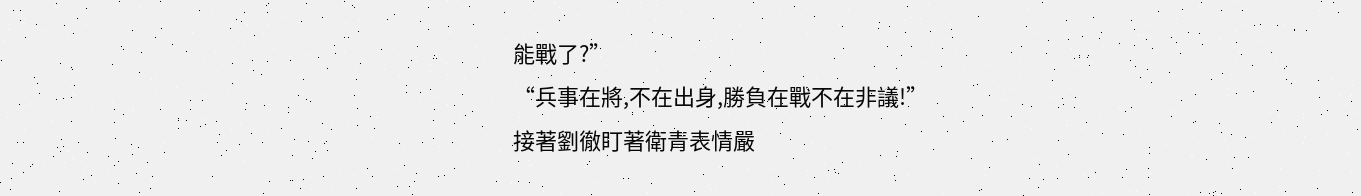能戰了?”
“兵事在將,不在出身,勝負在戰不在非議!”
接著劉徹盯著衛青表情嚴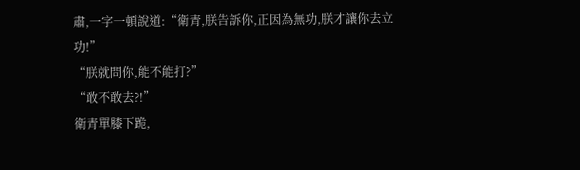肅,一字一頓說道:“衛青,朕告訴你,正因為無功,朕才讓你去立功!”
“朕就問你,能不能打?”
“敢不敢去?!”
衛青單膝下跪,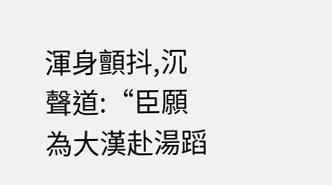渾身顫抖,沉聲道:“臣願為大漢赴湯蹈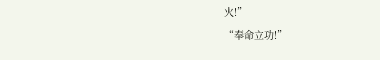火!”
“奉命立功!”